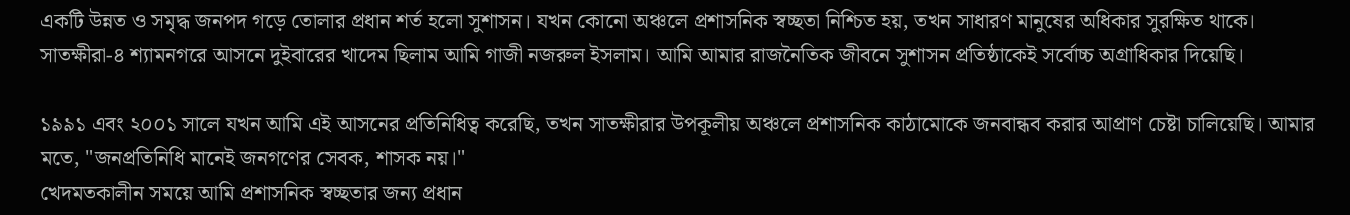একটি উন্নত ও সমৃদ্ধ জনপদ গড়ে তোলার প্রধান শর্ত হলো সুশাসন। যখন কোনো অঞ্চলে প্রশাসনিক স্বচ্ছতা নিশ্চিত হয়, তখন সাধারণ মানুষের অধিকার সুরক্ষিত থাকে। সাতক্ষীরা-৪ শ্যামনগরে আসনে দুইবারের খাদেম ছিলাম আমি গাজী নজরুল ইসলাম। আমি আমার রাজনৈতিক জীবনে সুশাসন প্রতিষ্ঠাকেই সর্বোচ্চ অগ্রাধিকার দিয়েছি।

১৯৯১ এবং ২০০১ সালে যখন আমি এই আসনের প্রতিনিধিত্ব করেছি, তখন সাতক্ষীরার উপকূলীয় অঞ্চলে প্রশাসনিক কাঠামোকে জনবান্ধব করার আপ্রাণ চেষ্টা চালিয়েছি। আমার মতে, "জনপ্রতিনিধি মানেই জনগণের সেবক, শাসক নয়।"
খেদমতকালীন সময়ে আমি প্রশাসনিক স্বচ্ছতার জন্য প্রধান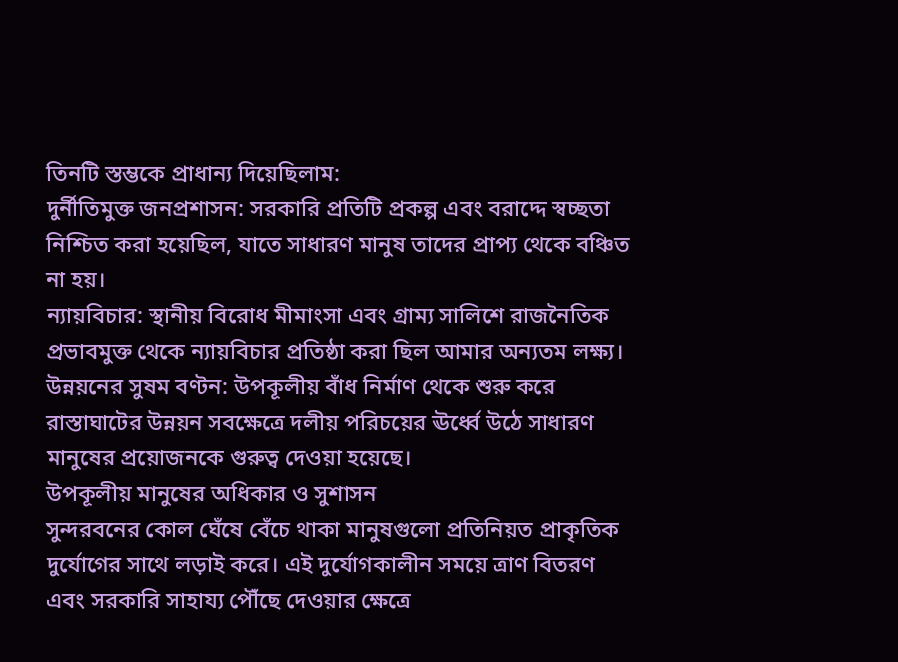তিনটি স্তম্ভকে প্রাধান্য দিয়েছিলাম:
দুর্নীতিমুক্ত জনপ্রশাসন: সরকারি প্রতিটি প্রকল্প এবং বরাদ্দে স্বচ্ছতা নিশ্চিত করা হয়েছিল, যাতে সাধারণ মানুষ তাদের প্রাপ্য থেকে বঞ্চিত না হয়।
ন্যায়বিচার: স্থানীয় বিরোধ মীমাংসা এবং গ্রাম্য সালিশে রাজনৈতিক প্রভাবমুক্ত থেকে ন্যায়বিচার প্রতিষ্ঠা করা ছিল আমার অন্যতম লক্ষ্য।
উন্নয়নের সুষম বণ্টন: উপকূলীয় বাঁধ নির্মাণ থেকে শুরু করে রাস্তাঘাটের উন্নয়ন সবক্ষেত্রে দলীয় পরিচয়ের ঊর্ধ্বে উঠে সাধারণ মানুষের প্রয়োজনকে গুরুত্ব দেওয়া হয়েছে।
উপকূলীয় মানুষের অধিকার ও সুশাসন
সুন্দরবনের কোল ঘেঁষে বেঁচে থাকা মানুষগুলো প্রতিনিয়ত প্রাকৃতিক দুর্যোগের সাথে লড়াই করে। এই দুর্যোগকালীন সময়ে ত্রাণ বিতরণ এবং সরকারি সাহায্য পৌঁছে দেওয়ার ক্ষেত্রে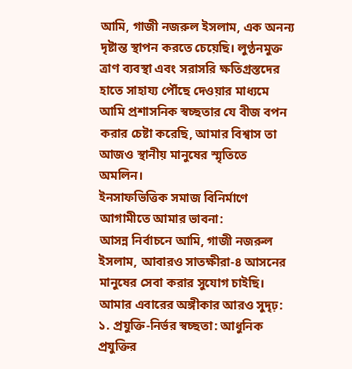আমি, গাজী নজরুল ইসলাম, এক অনন্য দৃষ্টান্ত স্থাপন করতে চেয়েছি। লুণ্ঠনমুক্ত ত্রাণ ব্যবস্থা এবং সরাসরি ক্ষতিগ্রস্তদের হাতে সাহায্য পৌঁছে দেওয়ার মাধ্যমে আমি প্রশাসনিক স্বচ্ছতার যে বীজ বপন করার চেষ্টা করেছি, আমার বিশ্বাস তা আজও স্থানীয় মানুষের স্মৃতিতে অমলিন।
ইনসাফভিত্তিক সমাজ বিনির্মাণে আগামীতে আমার ভাবনা:
আসন্ন নির্বাচনে আমি, গাজী নজরুল ইসলাম, আবারও সাতক্ষীরা-৪ আসনের মানুষের সেবা করার সুযোগ চাইছি। আমার এবারের অঙ্গীকার আরও সুদৃঢ়:
১. প্রযুক্তি-নির্ভর স্বচ্ছতা: আধুনিক প্রযুক্তির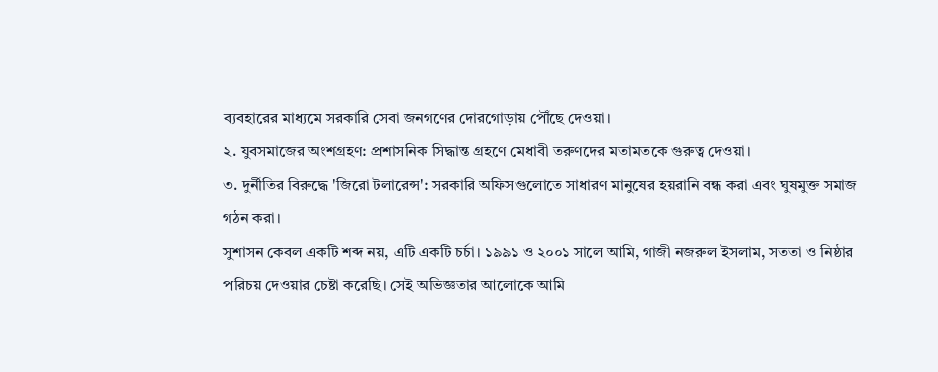ব্যবহারের মাধ্যমে সরকারি সেবা জনগণের দোরগোড়ায় পৌঁছে দেওয়া।
২. যুবসমাজের অংশগ্রহণ: প্রশাসনিক সিদ্ধান্ত গ্রহণে মেধাবী তরুণদের মতামতকে গুরুত্ব দেওয়া।
৩. দুর্নীতির বিরুদ্ধে 'জিরো টলারেন্স': সরকারি অফিসগুলোতে সাধারণ মানুষের হয়রানি বন্ধ করা এবং ঘুষমুক্ত সমাজ গঠন করা।
সুশাসন কেবল একটি শব্দ নয়, এটি একটি চর্চা। ১৯৯১ ও ২০০১ সালে আমি, গাজী নজরুল ইসলাম, সততা ও নিষ্ঠার পরিচয় দেওয়ার চেষ্টা করেছি। সেই অভিজ্ঞতার আলোকে আমি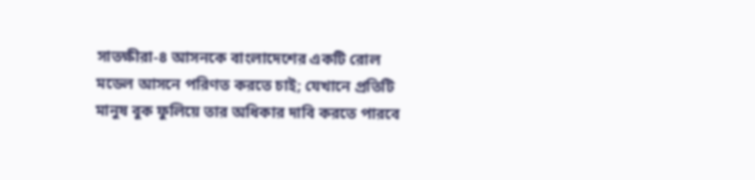সাতক্ষীরা-৪ আসনকে বাংলাদেশের একটি রোল মডেল আসনে পরিণত করতে চাই; যেখানে প্রতিটি মানুষ বুক ফুলিয়ে তার অধিকার দাবি করতে পারবে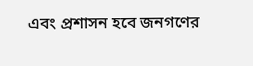এবং প্রশাসন হবে জনগণের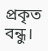প্রকৃত বন্ধু।